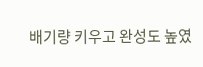배기량 키우고 완성도 높였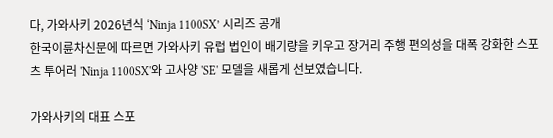다, 가와사키 2026년식 ‘Ninja 1100SX’ 시리즈 공개
한국이륜차신문에 따르면 가와사키 유럽 법인이 배기량을 키우고 장거리 주행 편의성을 대폭 강화한 스포츠 투어러 'Ninja 1100SX'와 고사양 'SE' 모델을 새롭게 선보였습니다.

가와사키의 대표 스포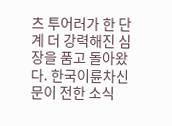츠 투어러가 한 단계 더 강력해진 심장을 품고 돌아왔다. 한국이륜차신문이 전한 소식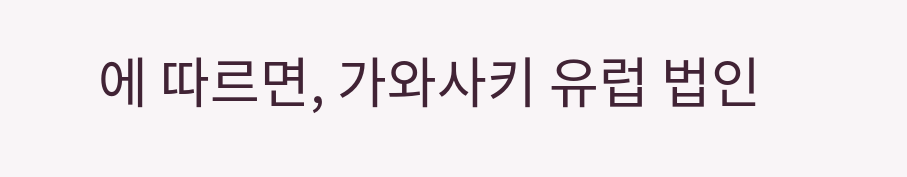에 따르면, 가와사키 유럽 법인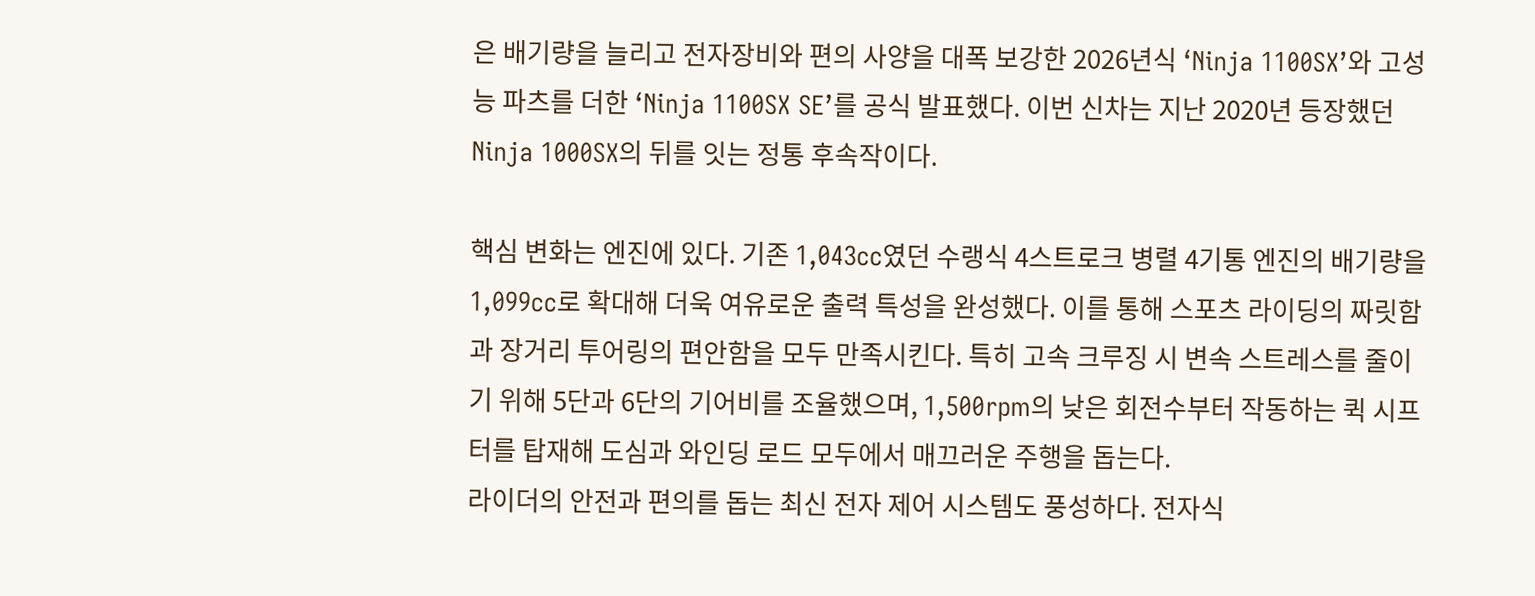은 배기량을 늘리고 전자장비와 편의 사양을 대폭 보강한 2026년식 ‘Ninja 1100SX’와 고성능 파츠를 더한 ‘Ninja 1100SX SE’를 공식 발표했다. 이번 신차는 지난 2020년 등장했던 Ninja 1000SX의 뒤를 잇는 정통 후속작이다.

핵심 변화는 엔진에 있다. 기존 1,043cc였던 수랭식 4스트로크 병렬 4기통 엔진의 배기량을 1,099cc로 확대해 더욱 여유로운 출력 특성을 완성했다. 이를 통해 스포츠 라이딩의 짜릿함과 장거리 투어링의 편안함을 모두 만족시킨다. 특히 고속 크루징 시 변속 스트레스를 줄이기 위해 5단과 6단의 기어비를 조율했으며, 1,500rpm의 낮은 회전수부터 작동하는 퀵 시프터를 탑재해 도심과 와인딩 로드 모두에서 매끄러운 주행을 돕는다.
라이더의 안전과 편의를 돕는 최신 전자 제어 시스템도 풍성하다. 전자식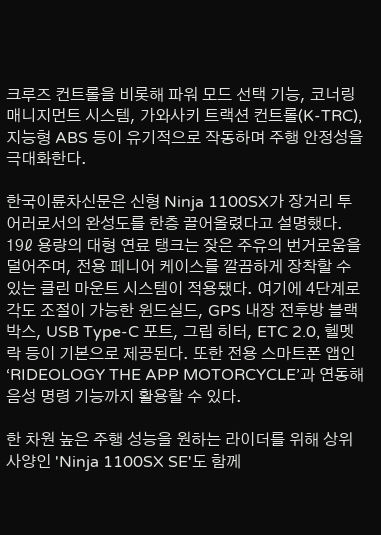크루즈 컨트롤을 비롯해 파워 모드 선택 기능, 코너링 매니지먼트 시스템, 가와사키 트랙션 컨트롤(K-TRC), 지능형 ABS 등이 유기적으로 작동하며 주행 안정성을 극대화한다.

한국이륜차신문은 신형 Ninja 1100SX가 장거리 투어러로서의 완성도를 한층 끌어올렸다고 설명했다. 19ℓ 용량의 대형 연료 탱크는 잦은 주유의 번거로움을 덜어주며, 전용 페니어 케이스를 깔끔하게 장착할 수 있는 클린 마운트 시스템이 적용됐다. 여기에 4단계로 각도 조절이 가능한 윈드실드, GPS 내장 전후방 블랙박스, USB Type-C 포트, 그립 히터, ETC 2.0, 헬멧 락 등이 기본으로 제공된다. 또한 전용 스마트폰 앱인 ‘RIDEOLOGY THE APP MOTORCYCLE’과 연동해 음성 명령 기능까지 활용할 수 있다.

한 차원 높은 주행 성능을 원하는 라이더를 위해 상위 사양인 'Ninja 1100SX SE'도 함께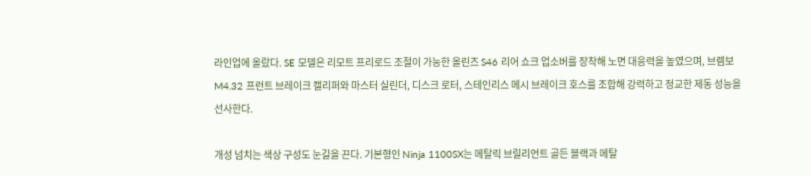라인업에 올랐다. SE 모델은 리모트 프리로드 조절이 가능한 올린즈 S46 리어 쇼크 업소버를 장착해 노면 대응력을 높였으며, 브렘보 M4.32 프런트 브레이크 캘리퍼와 마스터 실린더, 디스크 로터, 스테인리스 메시 브레이크 호스를 조합해 강력하고 정교한 제동 성능을 선사한다.

개성 넘치는 색상 구성도 눈길을 끈다. 기본형인 Ninja 1100SX는 메탈릭 브릴리언트 골든 블랙과 메탈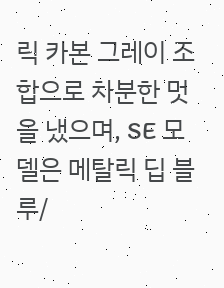릭 카본 그레이 조합으로 차분한 멋을 냈으며, SE 모델은 메탈릭 딥 블루/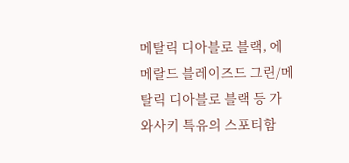메탈릭 디아블로 블랙, 에메랄드 블레이즈드 그린/메탈릭 디아블로 블랙 등 가와사키 특유의 스포티함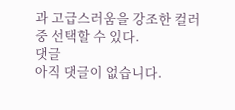과 고급스러움을 강조한 컬러 중 선택할 수 있다.
댓글
아직 댓글이 없습니다.